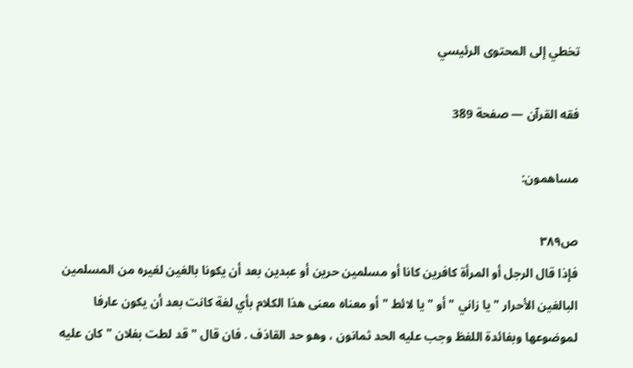تخطي إلى المحتوى الرئيسي

فقه القرآن — صفحة 389

مساهمون:

ص٣٨٩
فإذا قال الرجل أو المرأة كافرين كانا أو مسلمين حرين أو عبدين بعد أن يكونا بالغين لغيره من المسلمين البالغين الأحرار " يا زاني " أو " يا لائط " أو معناه معنى هذا الكلام بأي لغة كانت بعد أن يكون عارفا لموضوعها وبفائدة اللفظ وجب عليه الحد ثمانون ، وهو حد القاذف . فان قال " قد لطت بفلان " كان عليه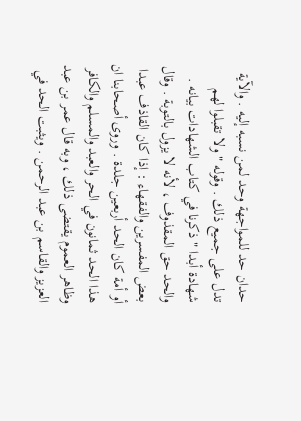حدان حد للمواجهة وحد لمن نسبه إليه . والآية تدل على جميع ذلك . وقوله " ولا تقبلوا لهم شهادة أبدا " ذكرنا في كتاب الشهادات بيانه . والحد حق المقذوف ، لأنه لا يزول بالتوبة . وقال بعض المفسرين والفقهاء : إذا كان القاذف عبدا أو أمة كان الحد أربعين جلدة . وروى أصحابنا ان هذا الحد ثمانون في الحر والعبد والمسلم والكافر وظاهر العموم يقتضى ذلك ، وبه قال عمر بن عبد العزيز والقاسم بن عبد الرحمن . ويثبت الحد في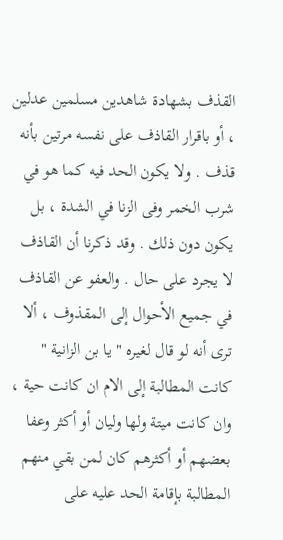القذف بشهادة شاهدين مسلمين عدلين ، أو باقرار القاذف على نفسه مرتين بأنه قذف . ولا يكون الحد فيه كما هو في شرب الخمر وفى الزنا في الشدة ، بل يكون دون ذلك . وقد ذكرنا أن القاذف لا يجرد على حال . والعفو عن القاذف في جميع الأحوال إلى المقذوف ، ألا ترى أنه لو قال لغيره " يا بن الزانية " كانت المطالبة إلى الام ان كانت حية ، وان كانت ميتة ولها وليان أو أكثر وعفا بعضهم أو أكثرهم كان لمن بقي منهم المطالبة بإقامة الحد عليه على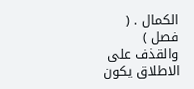الكمال . ( فصل ) والقذف على الاطلاق يكون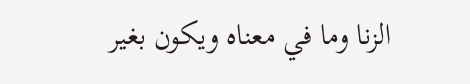الزنا وما في معناه ويكون بغير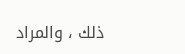ذلك ، والمراد